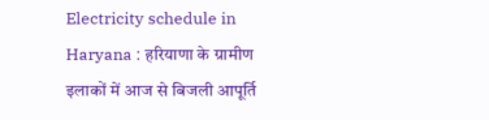Electricity schedule in Haryana : हरियाणा के ग्रामीण इलाकों में आज से बिजली आपूर्ति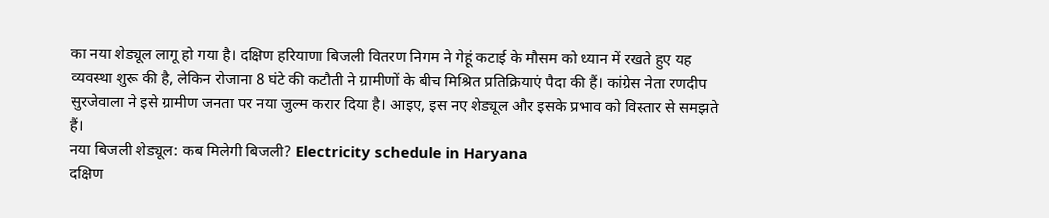का नया शेड्यूल लागू हो गया है। दक्षिण हरियाणा बिजली वितरण निगम ने गेहूं कटाई के मौसम को ध्यान में रखते हुए यह व्यवस्था शुरू की है, लेकिन रोजाना 8 घंटे की कटौती ने ग्रामीणों के बीच मिश्रित प्रतिक्रियाएं पैदा की हैं। कांग्रेस नेता रणदीप सुरजेवाला ने इसे ग्रामीण जनता पर नया जुल्म करार दिया है। आइए, इस नए शेड्यूल और इसके प्रभाव को विस्तार से समझते हैं।
नया बिजली शेड्यूल: कब मिलेगी बिजली? Electricity schedule in Haryana
दक्षिण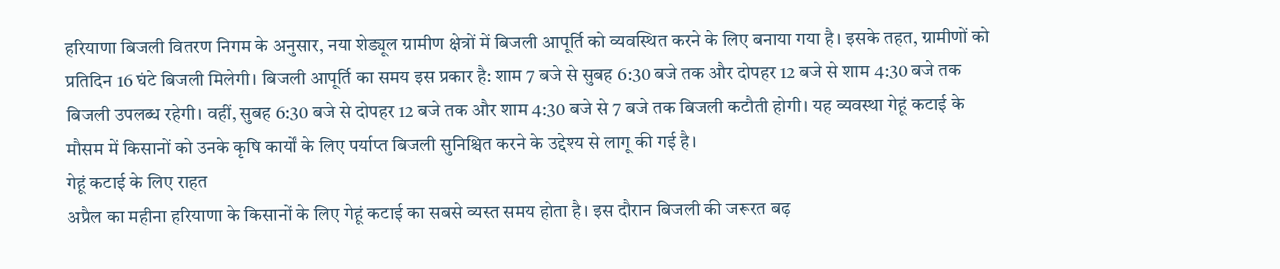हरियाणा बिजली वितरण निगम के अनुसार, नया शेड्यूल ग्रामीण क्षेत्रों में बिजली आपूर्ति को व्यवस्थित करने के लिए बनाया गया है। इसके तहत, ग्रामीणों को प्रतिदिन 16 घंटे बिजली मिलेगी। बिजली आपूर्ति का समय इस प्रकार है: शाम 7 बजे से सुबह 6:30 बजे तक और दोपहर 12 बजे से शाम 4:30 बजे तक बिजली उपलब्ध रहेगी। वहीं, सुबह 6:30 बजे से दोपहर 12 बजे तक और शाम 4:30 बजे से 7 बजे तक बिजली कटौती होगी। यह व्यवस्था गेहूं कटाई के मौसम में किसानों को उनके कृषि कार्यों के लिए पर्याप्त बिजली सुनिश्चित करने के उद्देश्य से लागू की गई है।
गेहूं कटाई के लिए राहत
अप्रैल का महीना हरियाणा के किसानों के लिए गेहूं कटाई का सबसे व्यस्त समय होता है। इस दौरान बिजली की जरूरत बढ़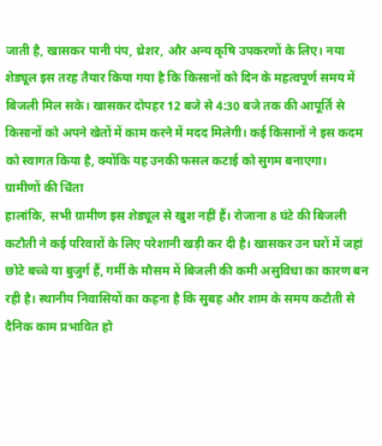जाती है, खासकर पानी पंप, थ्रेशर, और अन्य कृषि उपकरणों के लिए। नया शेड्यूल इस तरह तैयार किया गया है कि किसानों को दिन के महत्वपूर्ण समय में बिजली मिल सके। खासकर दोपहर 12 बजे से 4:30 बजे तक की आपूर्ति से किसानों को अपने खेतों में काम करने में मदद मिलेगी। कई किसानों ने इस कदम को स्वागत किया है, क्योंकि यह उनकी फसल कटाई को सुगम बनाएगा।
ग्रामीणों की चिंता
हालांकि, सभी ग्रामीण इस शेड्यूल से खुश नहीं हैं। रोजाना 8 घंटे की बिजली कटौती ने कई परिवारों के लिए परेशानी खड़ी कर दी है। खासकर उन घरों में जहां छोटे बच्चे या बुजुर्ग हैं, गर्मी के मौसम में बिजली की कमी असुविधा का कारण बन रही है। स्थानीय निवासियों का कहना है कि सुबह और शाम के समय कटौती से दैनिक काम प्रभावित हो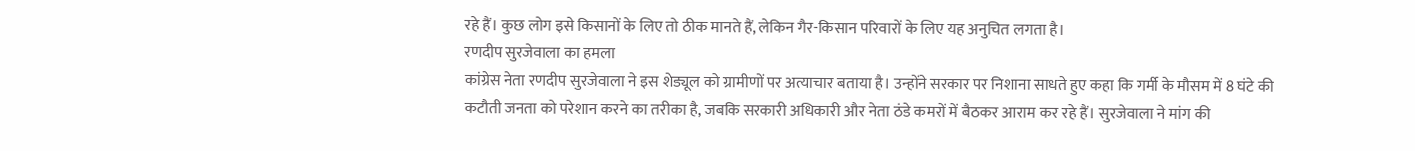रहे हैं। कुछ लोग इसे किसानों के लिए तो ठीक मानते हैं, लेकिन गैर-किसान परिवारों के लिए यह अनुचित लगता है।
रणदीप सुरजेवाला का हमला
कांग्रेस नेता रणदीप सुरजेवाला ने इस शेड्यूल को ग्रामीणों पर अत्याचार बताया है। उन्होंने सरकार पर निशाना साधते हुए कहा कि गर्मी के मौसम में 8 घंटे की कटौती जनता को परेशान करने का तरीका है, जबकि सरकारी अधिकारी और नेता ठंडे कमरों में बैठकर आराम कर रहे हैं। सुरजेवाला ने मांग की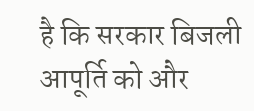है कि सरकार बिजली आपूर्ति को और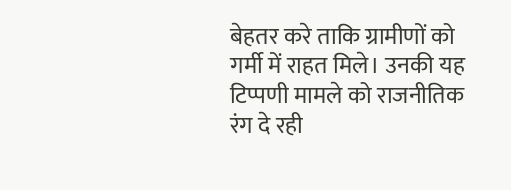बेहतर करे ताकि ग्रामीणों को गर्मी में राहत मिले। उनकी यह टिप्पणी मामले को राजनीतिक रंग दे रही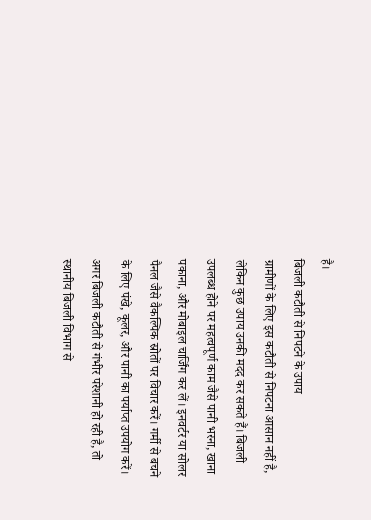है।
बिजली कटौती से निपटने के उपाय
ग्रामीणों के लिए इस कटौती से निपटना आसान नहीं है, लेकिन कुछ उपाय उनकी मदद कर सकते हैं। बिजली उपलब्ध होने पर महत्वपूर्ण काम जैसे पानी भरना, खाना पकाना, और मोबाइल चार्जिंग कर लें। इनवर्टर या सोलर पैनल जैसे वैकल्पिक स्रोतों पर विचार करें। गर्मी से बचने के लिए पंखे, कूलर, और पानी का पर्याप्त उपयोग करें। अगर बिजली कटौती से गंभीर परेशानी हो रही है, तो स्थानीय बिजली विभाग से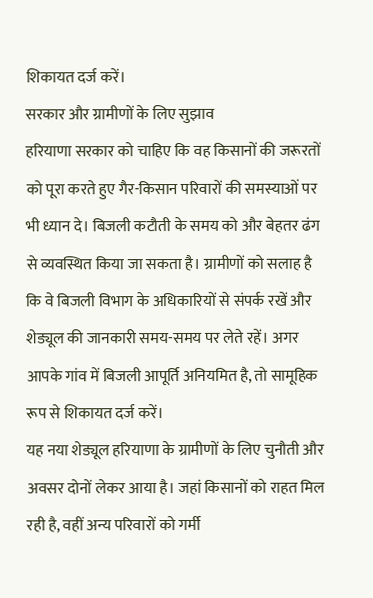शिकायत दर्ज करें।
सरकार और ग्रामीणों के लिए सुझाव
हरियाणा सरकार को चाहिए कि वह किसानों की जरूरतों को पूरा करते हुए गैर-किसान परिवारों की समस्याओं पर भी ध्यान दे। बिजली कटौती के समय को और बेहतर ढंग से व्यवस्थित किया जा सकता है। ग्रामीणों को सलाह है कि वे बिजली विभाग के अधिकारियों से संपर्क रखें और शेड्यूल की जानकारी समय-समय पर लेते रहें। अगर आपके गांव में बिजली आपूर्ति अनियमित है, तो सामूहिक रूप से शिकायत दर्ज करें।
यह नया शेड्यूल हरियाणा के ग्रामीणों के लिए चुनौती और अवसर दोनों लेकर आया है। जहां किसानों को राहत मिल रही है, वहीं अन्य परिवारों को गर्मी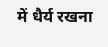में धैर्य रखना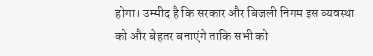होगा। उम्मीद है कि सरकार और बिजली निगम इस व्यवस्था को और बेहतर बनाएंगे ताकि सभी को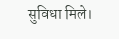सुविधा मिले।